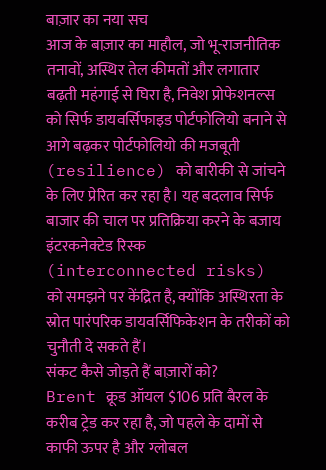बाज़ार का नया सच
आज के बाज़ार का माहौल, जो भू-राजनीतिक तनावों, अस्थिर तेल कीमतों और लगातार बढ़ती महंगाई से घिरा है, निवेश प्रोफेशनल्स को सिर्फ डायवर्सिफाइड पोर्टफोलियो बनाने से आगे बढ़कर पोर्टफोलियो की मजबूती (resilience) को बारीकी से जांचने के लिए प्रेरित कर रहा है। यह बदलाव सिर्फ बाजार की चाल पर प्रतिक्रिया करने के बजाय इंटरकनेक्टेड रिस्क (interconnected risks) को समझने पर केंद्रित है, क्योंकि अस्थिरता के स्रोत पारंपरिक डायवर्सिफिकेशन के तरीकों को चुनौती दे सकते हैं।
संकट कैसे जोड़ते हैं बाज़ारों को?
Brent क्रूड ऑयल $106 प्रति बैरल के करीब ट्रेड कर रहा है, जो पहले के दामों से काफी ऊपर है और ग्लोबल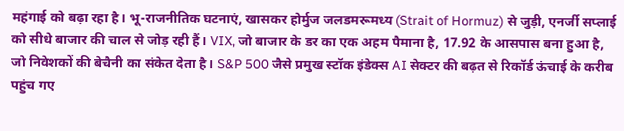महंगाई को बढ़ा रहा है। भू-राजनीतिक घटनाएं, खासकर होर्मुज जलडमरूमध्य (Strait of Hormuz) से जुड़ी, एनर्जी सप्लाई को सीधे बाजार की चाल से जोड़ रही हैं। VIX, जो बाजार के डर का एक अहम पैमाना है, 17.92 के आसपास बना हुआ है, जो निवेशकों की बेचैनी का संकेत देता है। S&P 500 जैसे प्रमुख स्टॉक इंडेक्स AI सेक्टर की बढ़त से रिकॉर्ड ऊंचाई के करीब पहुंच गए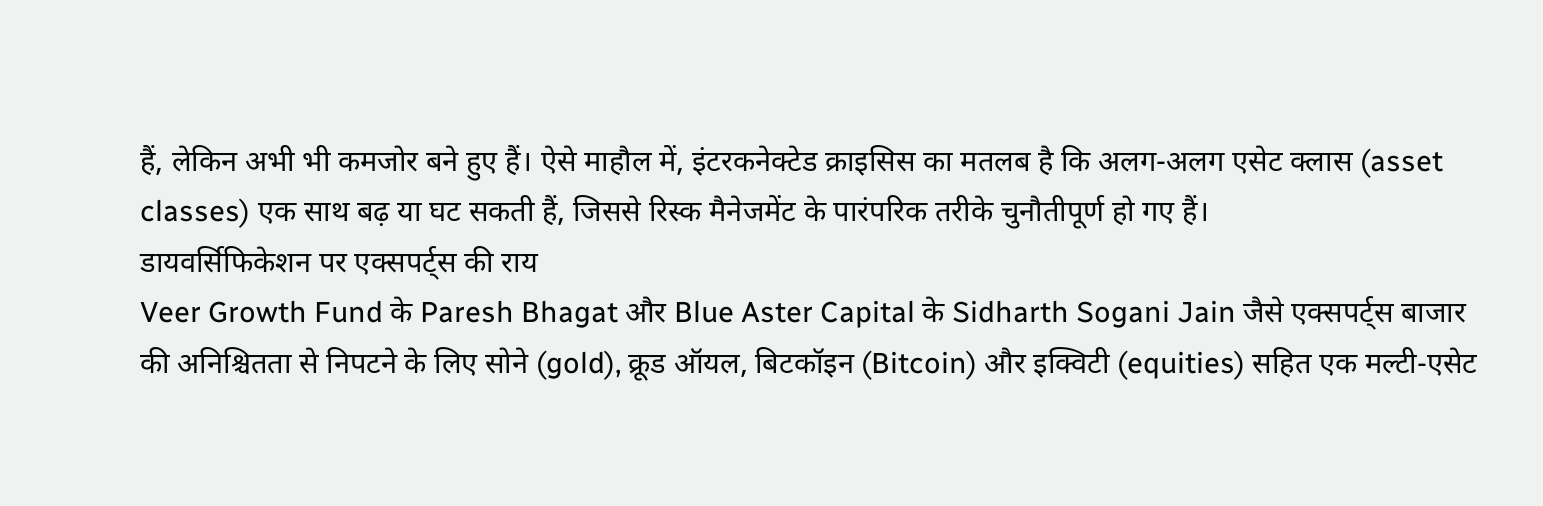हैं, लेकिन अभी भी कमजोर बने हुए हैं। ऐसे माहौल में, इंटरकनेक्टेड क्राइसिस का मतलब है कि अलग-अलग एसेट क्लास (asset classes) एक साथ बढ़ या घट सकती हैं, जिससे रिस्क मैनेजमेंट के पारंपरिक तरीके चुनौतीपूर्ण हो गए हैं।
डायवर्सिफिकेशन पर एक्सपर्ट्स की राय
Veer Growth Fund के Paresh Bhagat और Blue Aster Capital के Sidharth Sogani Jain जैसे एक्सपर्ट्स बाजार की अनिश्चितता से निपटने के लिए सोने (gold), क्रूड ऑयल, बिटकॉइन (Bitcoin) और इक्विटी (equities) सहित एक मल्टी-एसेट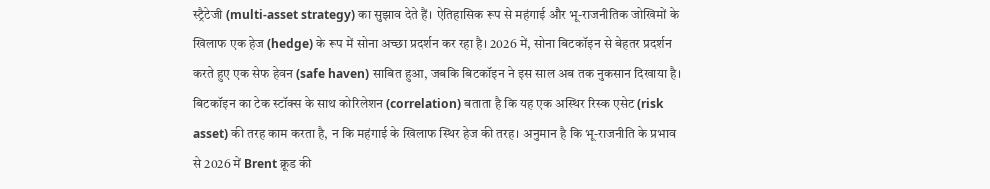स्ट्रैटेजी (multi-asset strategy) का सुझाव देते हैं। ऐतिहासिक रूप से महंगाई और भू-राजनीतिक जोखिमों के खिलाफ एक हेज (hedge) के रूप में सोना अच्छा प्रदर्शन कर रहा है। 2026 में, सोना बिटकॉइन से बेहतर प्रदर्शन करते हुए एक सेफ हेवन (safe haven) साबित हुआ, जबकि बिटकॉइन ने इस साल अब तक नुकसान दिखाया है। बिटकॉइन का टेक स्टॉक्स के साथ कोरिलेशन (correlation) बताता है कि यह एक अस्थिर रिस्क एसेट (risk asset) की तरह काम करता है, न कि महंगाई के खिलाफ स्थिर हेज की तरह। अनुमान है कि भू-राजनीति के प्रभाव से 2026 में Brent क्रूड की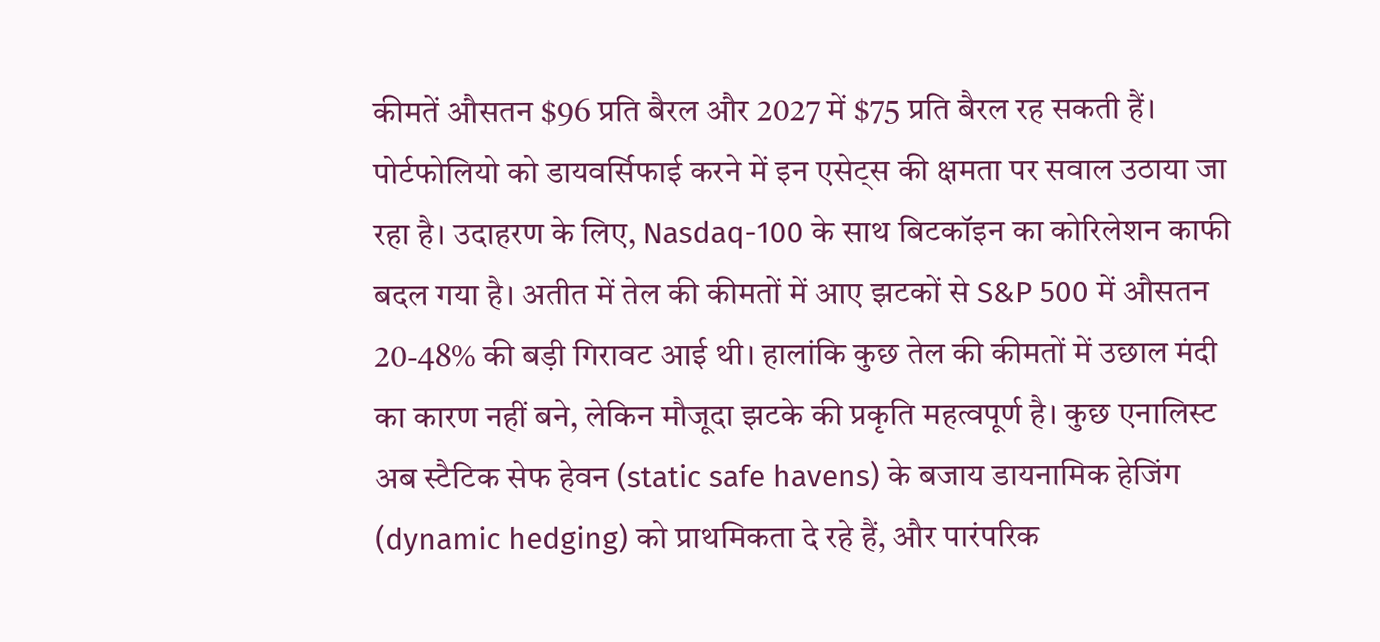कीमतें औसतन $96 प्रति बैरल और 2027 में $75 प्रति बैरल रह सकती हैं। पोर्टफोलियो को डायवर्सिफाई करने में इन एसेट्स की क्षमता पर सवाल उठाया जा रहा है। उदाहरण के लिए, Nasdaq-100 के साथ बिटकॉइन का कोरिलेशन काफी बदल गया है। अतीत में तेल की कीमतों में आए झटकों से S&P 500 में औसतन 20-48% की बड़ी गिरावट आई थी। हालांकि कुछ तेल की कीमतों में उछाल मंदी का कारण नहीं बने, लेकिन मौजूदा झटके की प्रकृति महत्वपूर्ण है। कुछ एनालिस्ट अब स्टैटिक सेफ हेवन (static safe havens) के बजाय डायनामिक हेजिंग (dynamic hedging) को प्राथमिकता दे रहे हैं, और पारंपरिक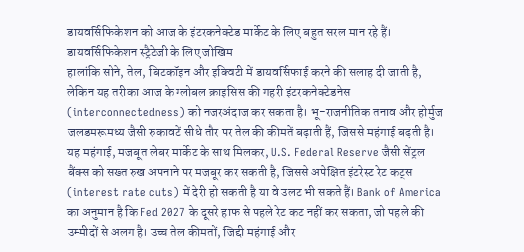डायवर्सिफिकेशन को आज के इंटरकनेक्टेड मार्केट के लिए बहुत सरल मान रहे हैं।
डायवर्सिफिकेशन स्ट्रैटेजी के लिए जोखिम
हालांकि सोने, तेल, बिटकॉइन और इक्विटी में डायवर्सिफाई करने की सलाह दी जाती है, लेकिन यह तरीका आज के ग्लोबल क्राइसिस की गहरी इंटरकनेक्टेडनेस (interconnectedness) को नजरअंदाज कर सकता है। भू-राजनीतिक तनाव और होर्मुज जलडमरूमध्य जैसी रुकावटें सीधे तौर पर तेल की कीमतें बढ़ाती हैं, जिससे महंगाई बढ़ती है। यह महंगाई, मजबूत लेबर मार्केट के साथ मिलकर, U.S. Federal Reserve जैसी सेंट्रल बैंक्स को सख्त रुख अपनाने पर मजबूर कर सकती है, जिससे अपेक्षित इंटरेस्ट रेट कट्स (interest rate cuts) में देरी हो सकती है या वे उलट भी सकते हैं। Bank of America का अनुमान है कि Fed 2027 के दूसरे हाफ से पहले रेट कट नहीं कर सकता, जो पहले की उम्मीदों से अलग है। उच्च तेल कीमतों, जिद्दी महंगाई और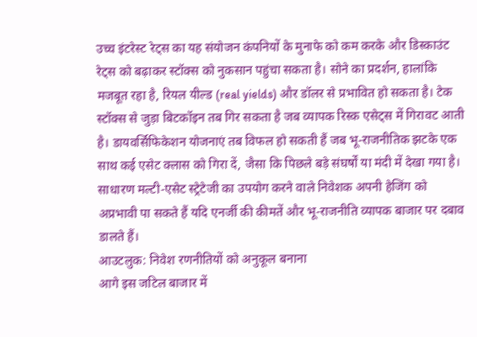उच्च इंटरेस्ट रेट्स का यह संयोजन कंपनियों के मुनाफे को कम करके और डिस्काउंट रेट्स को बढ़ाकर स्टॉक्स को नुकसान पहुंचा सकता है। सोने का प्रदर्शन, हालांकि मजबूत रहा है, रियल यील्ड (real yields) और डॉलर से प्रभावित हो सकता है। टेक स्टॉक्स से जुड़ा बिटकॉइन तब गिर सकता है जब व्यापक रिस्क एसेट्स में गिरावट आती है। डायवर्सिफिकेशन योजनाएं तब विफल हो सकती हैं जब भू-राजनीतिक झटके एक साथ कई एसेट क्लास को गिरा दें, जैसा कि पिछले बड़े संघर्षों या मंदी में देखा गया है। साधारण मल्टी-एसेट स्ट्रेटेजी का उपयोग करने वाले निवेशक अपनी हेजिंग को अप्रभावी पा सकते हैं यदि एनर्जी की कीमतें और भू-राजनीति व्यापक बाजार पर दबाव डालते हैं।
आउटलुक: निवेश रणनीतियों को अनुकूल बनाना
आगे इस जटिल बाजार में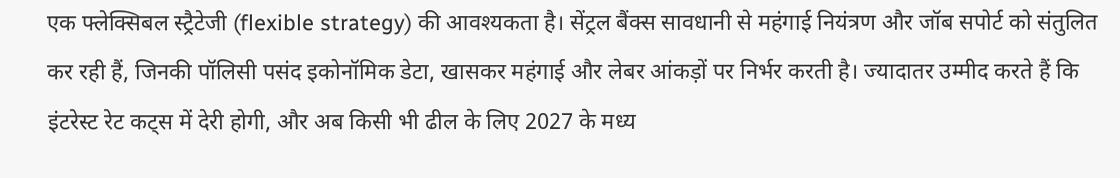एक फ्लेक्सिबल स्ट्रैटेजी (flexible strategy) की आवश्यकता है। सेंट्रल बैंक्स सावधानी से महंगाई नियंत्रण और जॉब सपोर्ट को संतुलित कर रही हैं, जिनकी पॉलिसी पसंद इकोनॉमिक डेटा, खासकर महंगाई और लेबर आंकड़ों पर निर्भर करती है। ज्यादातर उम्मीद करते हैं कि इंटरेस्ट रेट कट्स में देरी होगी, और अब किसी भी ढील के लिए 2027 के मध्य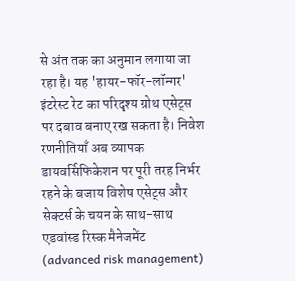से अंत तक का अनुमान लगाया जा रहा है। यह 'हायर-फॉर-लॉन्गर' इंटरेस्ट रेट का परिदृश्य ग्रोथ एसेट्स पर दबाव बनाए रख सकता है। निवेश रणनीतियाँ अब व्यापक डायवर्सिफिकेशन पर पूरी तरह निर्भर रहने के बजाय विशेष एसेट्स और सेक्टर्स के चयन के साथ-साथ एडवांस्ड रिस्क मैनेजमेंट (advanced risk management)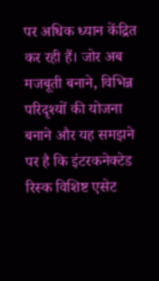पर अधिक ध्यान केंद्रित कर रही हैं। जोर अब मजबूती बनाने, विभिन्न परिदृश्यों की योजना बनाने और यह समझने पर है कि इंटरकनेक्टेड रिस्क विशिष्ट एसेट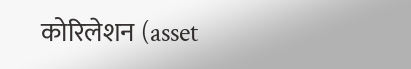कोरिलेशन (asset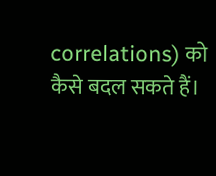correlations) को कैसे बदल सकते हैं।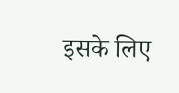इसके लिए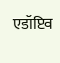एडॉप्टिव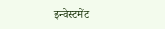इन्वेस्टमेंट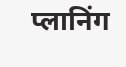प्लानिंग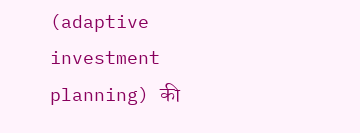(adaptive investment planning) की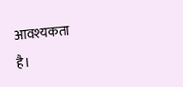आवश्यकता है।